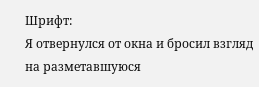Шрифт:
Я отвернулся от окна и бросил взгляд на разметавшуюся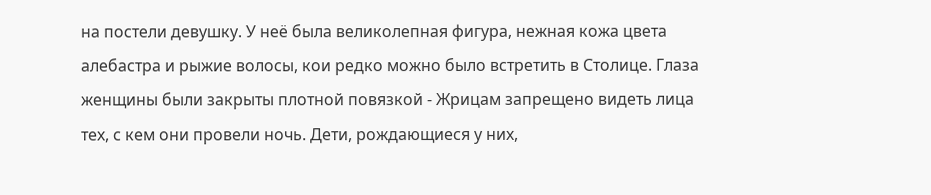на постели девушку. У неё была великолепная фигура, нежная кожа цвета алебастра и рыжие волосы, кои редко можно было встретить в Столице. Глаза женщины были закрыты плотной повязкой - Жрицам запрещено видеть лица тех, с кем они провели ночь. Дети, рождающиеся у них,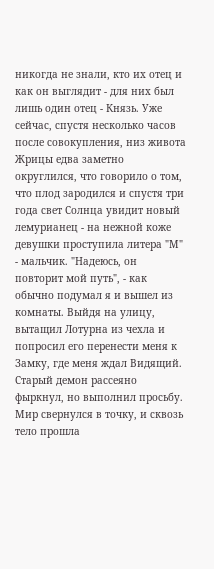никогда не знали, кто их отец и как он выглядит - для них был лишь один отец - Князь. Уже сейчас, спустя несколько часов после совокупления, низ живота Жрицы едва заметно округлился, что говорило о том, что плод зародился и спустя три года свет Солнца увидит новый лемурианец - на нежной коже девушки проступила литера "М" - мальчик. "Надеюсь, он повторит мой путь", - как обычно подумал я и вышел из комнаты. Выйдя на улицу, вытащил Лотурна из чехла и попросил его перенести меня к Замку, где меня ждал Видящий. Старый демон рассеяно фыркнул, но выполнил просьбу.
Мир свернулся в точку, и сквозь тело прошла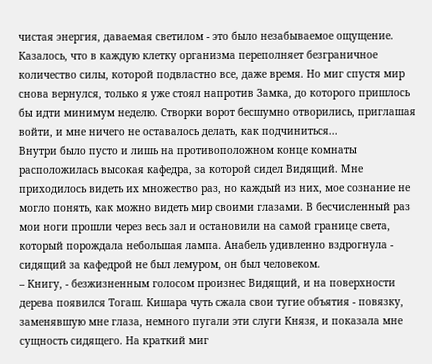чистая энергия, даваемая светилом - это было незабываемое ощущение. Казалось, что в каждую клетку организма переполняет безграничное количество силы, которой подвластно все, даже время. Но миг спустя мир снова вернулся, только я уже стоял напротив Замка, до которого пришлось бы идти минимум неделю. Створки ворот бесшумно отворились, приглашая войти, и мне ничего не оставалось делать, как подчиниться...
Внутри было пусто и лишь на противоположном конце комнаты расположилась высокая кафедра, за которой сидел Видящий. Мне приходилось видеть их множество раз, но каждый из них, мое сознание не могло понять, как можно видеть мир своими глазами. В бесчисленный раз мои ноги прошли через весь зал и остановили на самой границе света, который порождала небольшая лампа. Анабель удивленно вздрогнула - сидящий за кафедрой не был лемуром, он был человеком.
– Книгу, - безжизненным голосом произнес Видящий, и на поверхности дерева появился Тогаш. Кишара чуть сжала свои тугие объятия - повязку, заменявшую мне глаза, немного пугали эти слуги Князя, и показала мне сущность сидящего. На краткий миг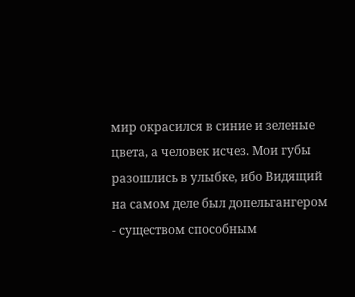мир окрасился в синие и зеленые цвета, а человек исчез. Мои губы разошлись в улыбке, ибо Видящий на самом деле был допельгангером - существом способным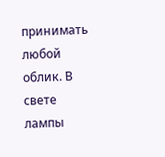принимать любой облик. В свете лампы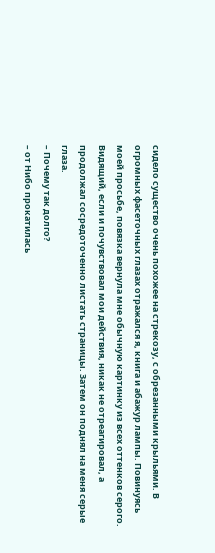сидело существо очень похожее на стрекозу, с обрезанными крыльями. В огромных фасеточных глазах отражался я, книга и абажур лампы. Повинуясь моей просьбе, повязка вернула мне обычную картинку из всех оттенков серого. Видящий, если и почувствовал мои действия, никак не отреагировал, а продолжал сосредоточенно листать страницы. Затем он поднял на меня серые глаза.
– Почему так долго?
– от Нибо прокатилась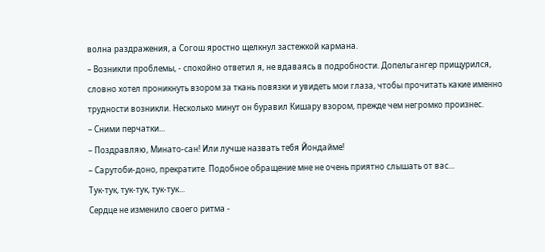волна раздражения, а Согош яростно щелкнул застежкой кармана.
– Возникли проблемы, - спокойно ответил я, не вдаваясь в подробности. Допельгангер прищурился, словно хотел проникнуть взором за ткань повязки и увидеть мои глаза, чтобы прочитать какие именно трудности возникли. Несколько минут он буравил Кишару взором, прежде чем негромко произнес.
– Сними перчатки...
– Поздравляю, Минато-сан! Или лучше назвать тебя Йондайме!
– Сарутоби-доно, прекратите. Подобное обращение мне не очень приятно слышать от вас...
Тук-тук, тук-тук, тук-тук...
Сердце не изменило своего ритма -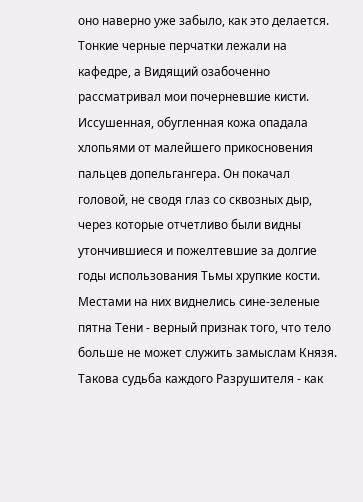оно наверно уже забыло, как это делается. Тонкие черные перчатки лежали на кафедре, а Видящий озабоченно рассматривал мои почерневшие кисти. Иссушенная, обугленная кожа опадала хлопьями от малейшего прикосновения пальцев допельгангера. Он покачал головой, не сводя глаз со сквозных дыр, через которые отчетливо были видны утончившиеся и пожелтевшие за долгие годы использования Тьмы хрупкие кости. Местами на них виднелись сине-зеленые пятна Тени - верный признак того, что тело больше не может служить замыслам Князя. Такова судьба каждого Разрушителя - как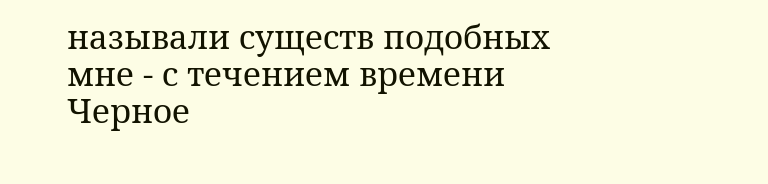называли существ подобных мне - с течением времени Черное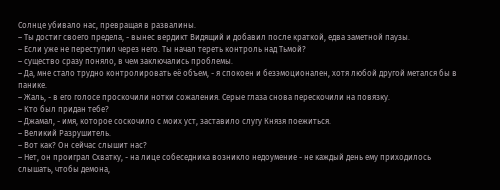Солнце убивало нас, превращая в развалины.
– Ты достиг своего предела, - вынес вердикт Видящий и добавил после краткой, едва заметной паузы.
– Если уже не переступил через него. Ты начал тереть контроль над Тьмой?
– существо сразу поняло, в чем заключались проблемы.
– Да, мне стало трудно контролировать её объем, - я спокоен и безэмоционален, хотя любой другой метался бы в панике.
– Жаль, - в его голосе проскочили нотки сожаления. Серые глаза снова перескочили на повязку.
– Кто был придан тебе?
– Джамал, - имя, которое соскочило с моих уст, заставило слугу Князя поежиться.
– Великий Разрушитель.
– Вот как? Он сейчас слышит нас?
– Нет, он проиграл Схватку, - на лице собеседника возникло недоумение - не каждый день ему приходилось слышать, чтобы демона,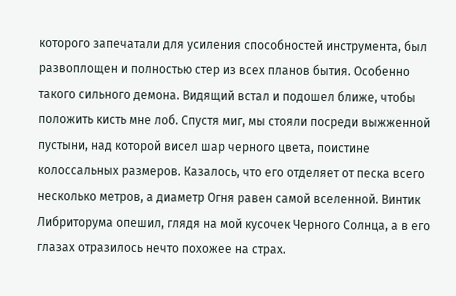которого запечатали для усиления способностей инструмента, был развоплощен и полностью стер из всех планов бытия. Особенно такого сильного демона. Видящий встал и подошел ближе, чтобы положить кисть мне лоб. Спустя миг, мы стояли посреди выжженной пустыни, над которой висел шар черного цвета, поистине колоссальных размеров. Казалось, что его отделяет от песка всего несколько метров, а диаметр Огня равен самой вселенной. Винтик Либриторума опешил, глядя на мой кусочек Черного Солнца, а в его глазах отразилось нечто похожее на страх.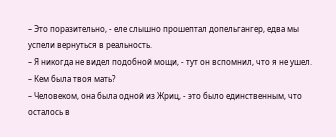– Это поразительно, - еле слышно прошептал допельгангер, едва мы успели вернуться в реальность.
– Я никогда не видел подобной мощи, - тут он вспомнил, что я не ушел.
– Кем была твоя мать?
– Человеком, она была одной из Жриц, - это было единственным, что осталось в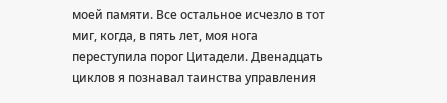моей памяти. Все остальное исчезло в тот миг, когда, в пять лет, моя нога переступила порог Цитадели. Двенадцать циклов я познавал таинства управления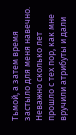Тьмой, а затем время застыло для меня навечно. Неважно сколько лет прошло с тех пор, как мне вручили атрибуты и дали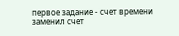первое задание - счет времени заменил счет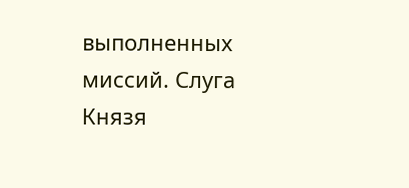выполненных миссий. Слуга Князя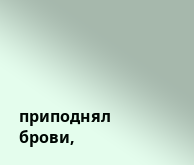приподнял брови,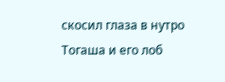скосил глаза в нутро Тогаша и его лоб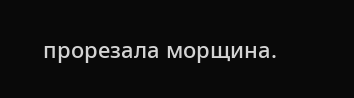прорезала морщина.